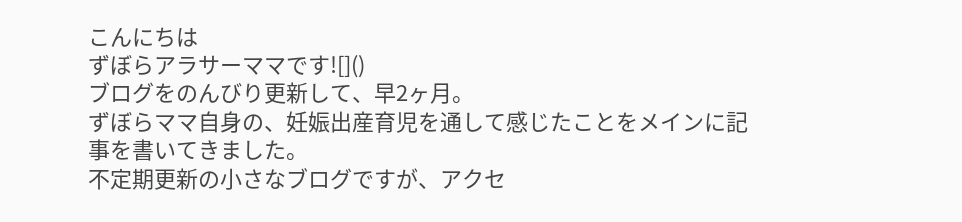こんにちは
ずぼらアラサーママです![]()
ブログをのんびり更新して、早2ヶ月。
ずぼらママ自身の、妊娠出産育児を通して感じたことをメインに記事を書いてきました。
不定期更新の小さなブログですが、アクセ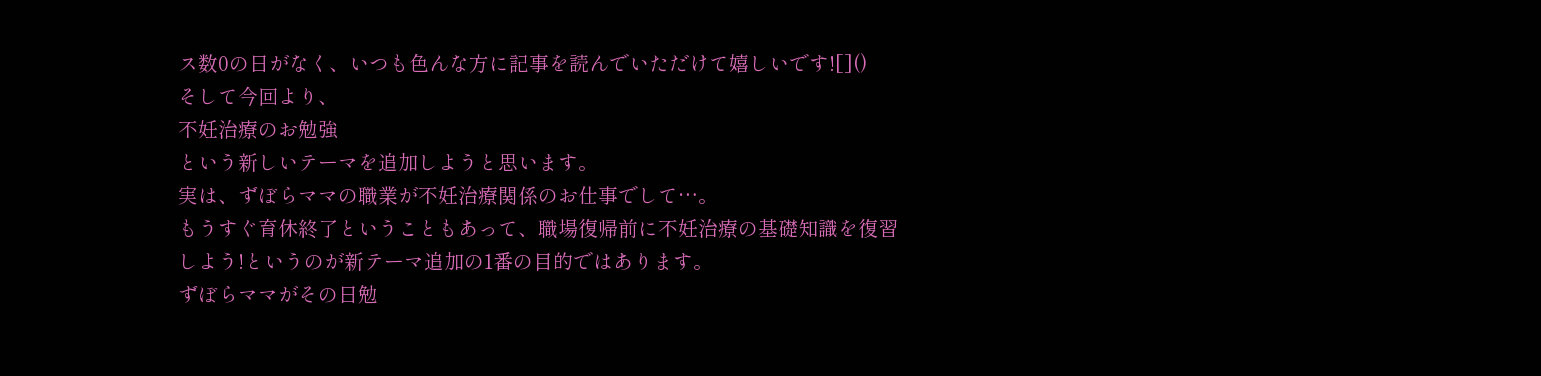ス数0の日がなく、いつも色んな方に記事を読んでいただけて嬉しいです![]()
そして今回より、
不妊治療のお勉強
という新しいテーマを追加しようと思います。
実は、ずぼらママの職業が不妊治療関係のお仕事でして…。
もうすぐ育休終了ということもあって、職場復帰前に不妊治療の基礎知識を復習しよう!というのが新テーマ追加の1番の目的ではあります。
ずぼらママがその日勉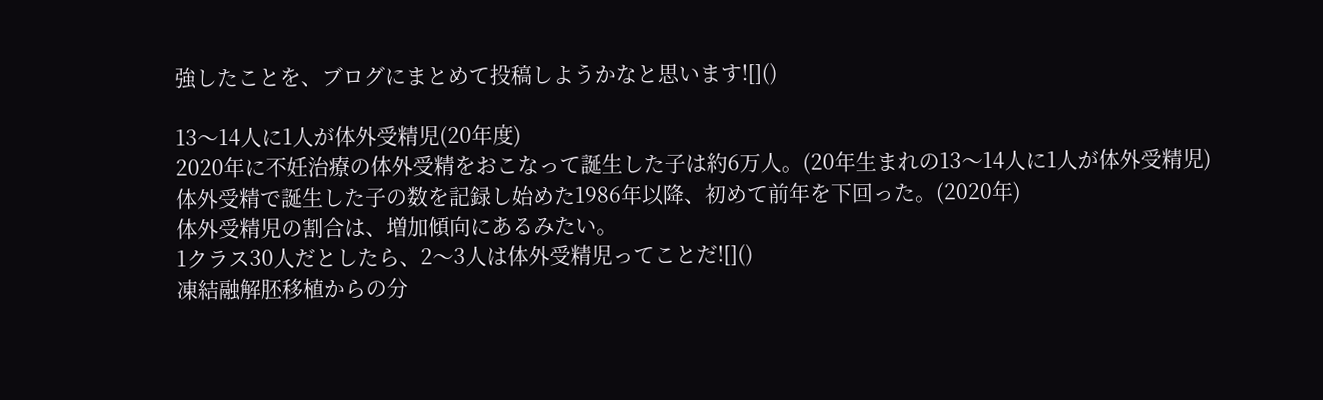強したことを、ブログにまとめて投稿しようかなと思います![]()

13〜14人に1人が体外受精児(20年度)
2020年に不妊治療の体外受精をおこなって誕生した子は約6万人。(20年生まれの13〜14人に1人が体外受精児)
体外受精で誕生した子の数を記録し始めた1986年以降、初めて前年を下回った。(2020年)
体外受精児の割合は、増加傾向にあるみたい。
1クラス30人だとしたら、2〜3人は体外受精児ってことだ![]()
凍結融解胚移植からの分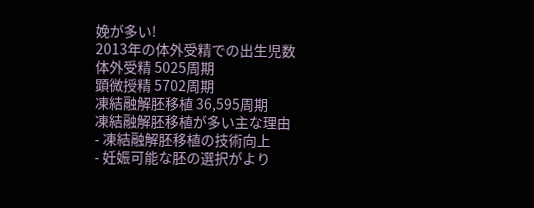娩が多い!
2013年の体外受精での出生児数
体外受精 5025周期
顕微授精 5702周期
凍結融解胚移植 36,595周期
凍結融解胚移植が多い主な理由
- 凍結融解胚移植の技術向上
- 妊娠可能な胚の選択がより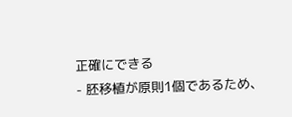正確にできる
- 胚移植が原則1個であるため、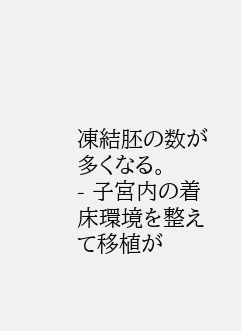凍結胚の数が多くなる。
- 子宮内の着床環境を整えて移植が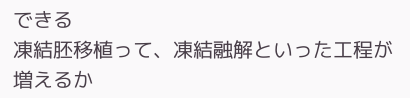できる
凍結胚移植って、凍結融解といった工程が増えるか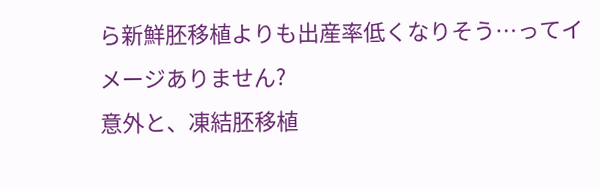ら新鮮胚移植よりも出産率低くなりそう…ってイメージありません?
意外と、凍結胚移植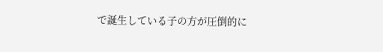で誕生している子の方が圧倒的に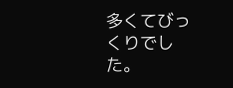多くてびっくりでした。